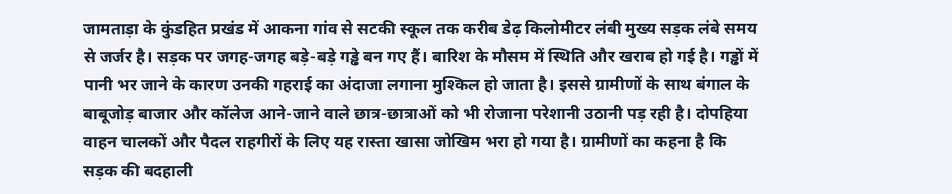जामताड़ा के कुंडहित प्रखंड में आकना गांव से सटकी स्कूल तक करीब डेढ़ किलोमीटर लंबी मुख्य सड़क लंबे समय से जर्जर है। सड़क पर जगह-जगह बड़े-बड़े गड्ढे बन गए हैं। बारिश के मौसम में स्थिति और खराब हो गई है। गड्ढों में पानी भर जाने के कारण उनकी गहराई का अंदाजा लगाना मुश्किल हो जाता है। इससे ग्रामीणों के साथ बंगाल के बाबूजोड़ बाजार और कॉलेज आने-जाने वाले छात्र-छात्राओं को भी रोजाना परेशानी उठानी पड़ रही है। दोपहिया वाहन चालकों और पैदल राहगीरों के लिए यह रास्ता खासा जोखिम भरा हो गया है। ग्रामीणों का कहना है कि सड़क की बदहाली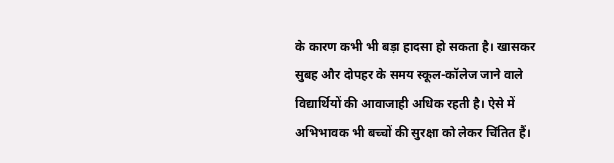के कारण कभी भी बड़ा हादसा हो सकता है। खासकर सुबह और दोपहर के समय स्कूल-कॉलेज जाने वाले विद्यार्थियों की आवाजाही अधिक रहती है। ऐसे में अभिभावक भी बच्चों की सुरक्षा को लेकर चिंतित हैं।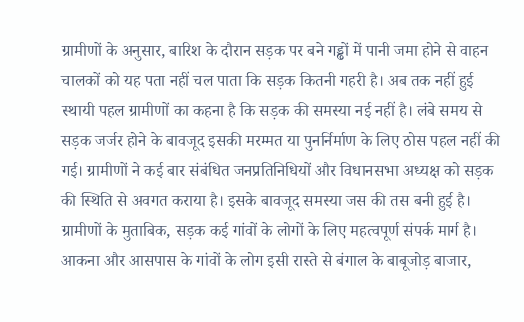ग्रामीणों के अनुसार, बारिश के दौरान सड़क पर बने गड्ढों में पानी जमा होने से वाहन चालकों को यह पता नहीं चल पाता कि सड़क कितनी गहरी है। अब तक नहीं हुई स्थायी पहल ग्रामीणों का कहना है कि सड़क की समस्या नई नहीं है। लंबे समय से सड़क जर्जर होने के बावजूद इसकी मरम्मत या पुनर्निर्माण के लिए ठोस पहल नहीं की गई। ग्रामीणों ने कई बार संबंधित जनप्रतिनिधियों और विधानसभा अध्यक्ष को सड़क की स्थिति से अवगत कराया है। इसके बावजूद समस्या जस की तस बनी हुई है। ग्रामीणों के मुताबिक, सड़क कई गांवों के लोगों के लिए महत्वपूर्ण संपर्क मार्ग है। आकना और आसपास के गांवों के लोग इसी रास्ते से बंगाल के बाबूजोड़ बाजार,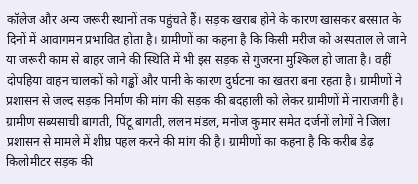कॉलेज और अन्य जरूरी स्थानों तक पहुंचते हैं। सड़क खराब होने के कारण खासकर बरसात के दिनों में आवागमन प्रभावित होता है। ग्रामीणों का कहना है कि किसी मरीज को अस्पताल ले जाने या जरूरी काम से बाहर जाने की स्थिति में भी इस सड़क से गुजरना मुश्किल हो जाता है। वहीं दोपहिया वाहन चालकों को गड्ढों और पानी के कारण दुर्घटना का खतरा बना रहता है। ग्रामीणों ने प्रशासन से जल्द सड़क निर्माण की मांग की सड़क की बदहाली को लेकर ग्रामीणों में नाराजगी है। ग्रामीण सब्यसाची बागती, पिंटू बागती, ललन मंडल, मनोज कुमार समेत दर्जनों लोगों ने जिला प्रशासन से मामले में शीघ्र पहल करने की मांग की है। ग्रामीणों का कहना है कि करीब डेढ़ किलोमीटर सड़क की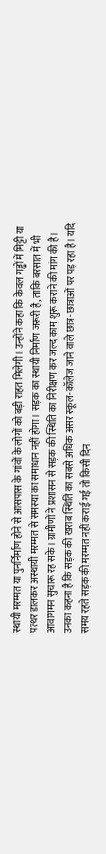स्थायी मरम्मत या पुनर्निर्माण होने से आसपास के गांवों के लोगों को बड़ी राहत मिलेगी। उन्होंने कहा कि केवल गड्ढों में मिट्टी या पत्थर डालकर अस्थायी मरम्मत से समस्या का समाधान नहीं होगा। सड़क का स्थायी निर्माण जरूरी है, ताकि बरसात में भी आवागमन सुचारू रह सके। ग्रामीणों ने प्रशासन से सड़क की स्थिति का निरीक्षण कर जल्द काम शुरू कराने की मांग की है। उनका कहना है कि सड़क की खराब स्थिति का सबसे अधिक असर स्कूल-कॉलेज जाने वाले छात्र-छात्राओं पर पड़ रहा है। यदि समय रहते सड़क की मरम्मत नहीं कराई गई तो किसी दिन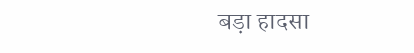बड़ा हादसा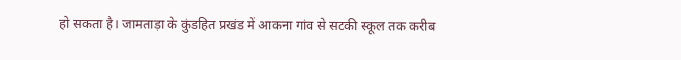हो सकता है। जामताड़ा के कुंडहित प्रखंड में आकना गांव से सटकी स्कूल तक करीब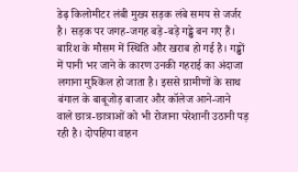डेढ़ किलोमीटर लंबी मुख्य सड़क लंबे समय से जर्जर है। सड़क पर जगह-जगह बड़े-बड़े गड्ढे बन गए हैं। बारिश के मौसम में स्थिति और खराब हो गई है। गड्ढों में पानी भर जाने के कारण उनकी गहराई का अंदाजा लगाना मुश्किल हो जाता है। इससे ग्रामीणों के साथ बंगाल के बाबूजोड़ बाजार और कॉलेज आने-जाने वाले छात्र-छात्राओं को भी रोजाना परेशानी उठानी पड़ रही है। दोपहिया वाहन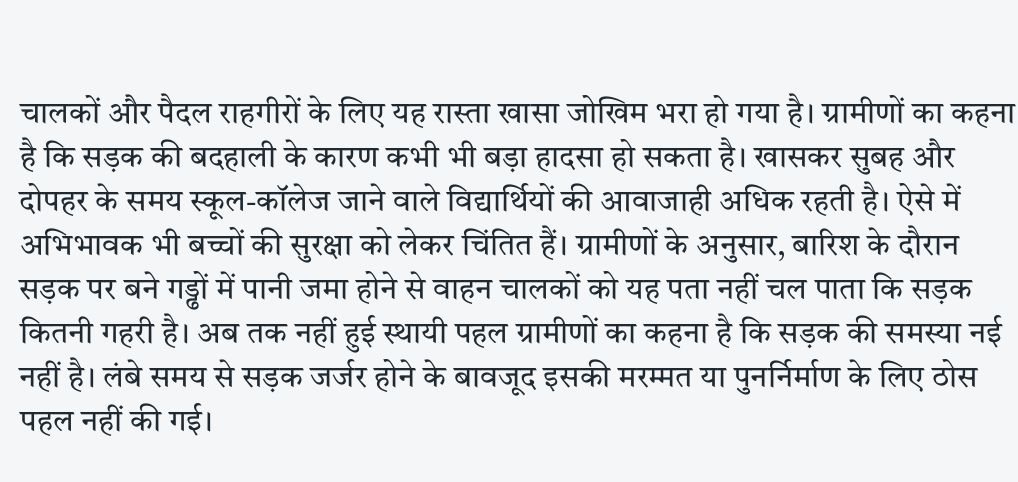चालकों और पैदल राहगीरों के लिए यह रास्ता खासा जोखिम भरा हो गया है। ग्रामीणों का कहना है कि सड़क की बदहाली के कारण कभी भी बड़ा हादसा हो सकता है। खासकर सुबह और दोपहर के समय स्कूल-कॉलेज जाने वाले विद्यार्थियों की आवाजाही अधिक रहती है। ऐसे में अभिभावक भी बच्चों की सुरक्षा को लेकर चिंतित हैं। ग्रामीणों के अनुसार, बारिश के दौरान सड़क पर बने गड्ढों में पानी जमा होने से वाहन चालकों को यह पता नहीं चल पाता कि सड़क कितनी गहरी है। अब तक नहीं हुई स्थायी पहल ग्रामीणों का कहना है कि सड़क की समस्या नई नहीं है। लंबे समय से सड़क जर्जर होने के बावजूद इसकी मरम्मत या पुनर्निर्माण के लिए ठोस पहल नहीं की गई।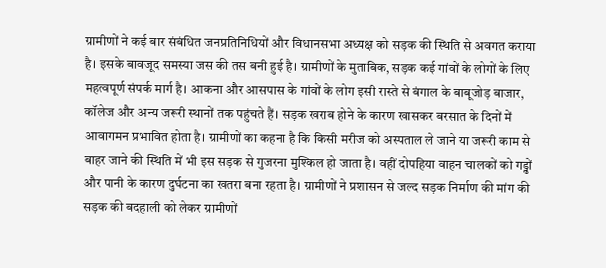ग्रामीणों ने कई बार संबंधित जनप्रतिनिधियों और विधानसभा अध्यक्ष को सड़क की स्थिति से अवगत कराया है। इसके बावजूद समस्या जस की तस बनी हुई है। ग्रामीणों के मुताबिक, सड़क कई गांवों के लोगों के लिए महत्वपूर्ण संपर्क मार्ग है। आकना और आसपास के गांवों के लोग इसी रास्ते से बंगाल के बाबूजोड़ बाजार, कॉलेज और अन्य जरूरी स्थानों तक पहुंचते हैं। सड़क खराब होने के कारण खासकर बरसात के दिनों में आवागमन प्रभावित होता है। ग्रामीणों का कहना है कि किसी मरीज को अस्पताल ले जाने या जरूरी काम से बाहर जाने की स्थिति में भी इस सड़क से गुजरना मुश्किल हो जाता है। वहीं दोपहिया वाहन चालकों को गड्ढों और पानी के कारण दुर्घटना का खतरा बना रहता है। ग्रामीणों ने प्रशासन से जल्द सड़क निर्माण की मांग की सड़क की बदहाली को लेकर ग्रामीणों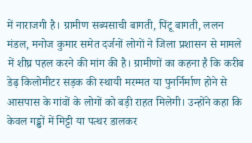में नाराजगी है। ग्रामीण सब्यसाची बागती, पिंटू बागती, ललन मंडल, मनोज कुमार समेत दर्जनों लोगों ने जिला प्रशासन से मामले में शीघ्र पहल करने की मांग की है। ग्रामीणों का कहना है कि करीब डेढ़ किलोमीटर सड़क की स्थायी मरम्मत या पुनर्निर्माण होने से आसपास के गांवों के लोगों को बड़ी राहत मिलेगी। उन्होंने कहा कि केवल गड्ढों में मिट्टी या पत्थर डालकर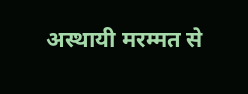अस्थायी मरम्मत से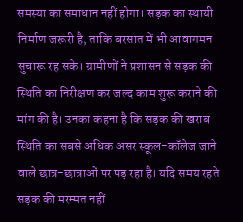समस्या का समाधान नहीं होगा। सड़क का स्थायी निर्माण जरूरी है, ताकि बरसात में भी आवागमन सुचारू रह सके। ग्रामीणों ने प्रशासन से सड़क की स्थिति का निरीक्षण कर जल्द काम शुरू कराने की मांग की है। उनका कहना है कि सड़क की खराब स्थिति का सबसे अधिक असर स्कूल-कॉलेज जाने वाले छात्र-छात्राओं पर पड़ रहा है। यदि समय रहते सड़क की मरम्मत नहीं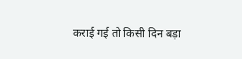कराई गई तो किसी दिन बड़ा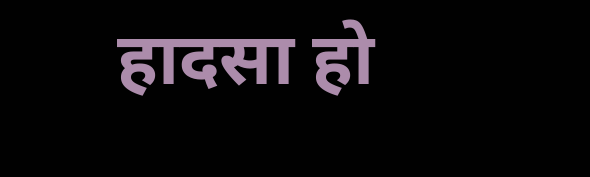हादसा हो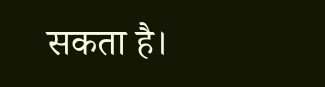सकता है।